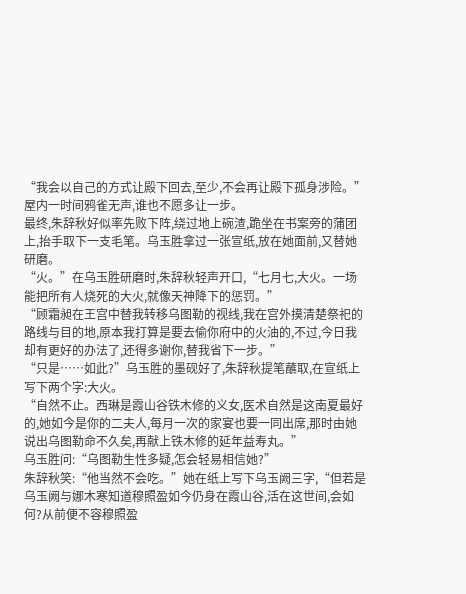“我会以自己的方式让殿下回去,至少,不会再让殿下孤身涉险。”
屋内一时间鸦雀无声,谁也不愿多让一步。
最终,朱辞秋好似率先败下阵,绕过地上碗渣,跪坐在书案旁的蒲团上,抬手取下一支毛笔。乌玉胜拿过一张宣纸,放在她面前,又替她研磨。
“火。”在乌玉胜研磨时,朱辞秋轻声开口,“七月七,大火。一场能把所有人烧死的大火,就像天神降下的惩罚。”
“顾霜昶在王宫中替我转移乌图勒的视线,我在宫外摸清楚祭祀的路线与目的地,原本我打算是要去偷你府中的火油的,不过,今日我却有更好的办法了,还得多谢你,替我省下一步。”
“只是……如此?”乌玉胜的墨砚好了,朱辞秋提笔蘸取,在宣纸上写下两个字:大火。
“自然不止。西琳是霞山谷铁木修的义女,医术自然是这南夏最好的,她如今是你的二夫人,每月一次的家宴也要一同出席,那时由她说出乌图勒命不久矣,再献上铁木修的延年益寿丸。”
乌玉胜问:“乌图勒生性多疑,怎会轻易相信她?”
朱辞秋笑:“他当然不会吃。”她在纸上写下乌玉阙三字,“但若是乌玉阙与娜木寒知道穆照盈如今仍身在霞山谷,活在这世间,会如何?从前便不容穆照盈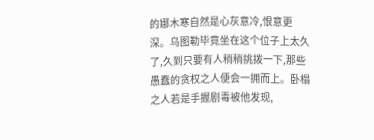的娜木寒自然是心灰意冷,恨意更深。乌图勒毕竟坐在这个位子上太久了,久到只要有人稍稍挑拨一下,那些愚蠢的贪权之人便会一拥而上。卧榻之人若是手握剧毒被他发现,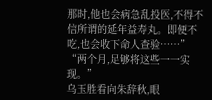那时,他也会病急乱投医,不得不信所谓的延年益寿丸。即便不吃,也会收下命人查验……”
“两个月,足够将这些一一实现。”
乌玉胜看向朱辞秋,眼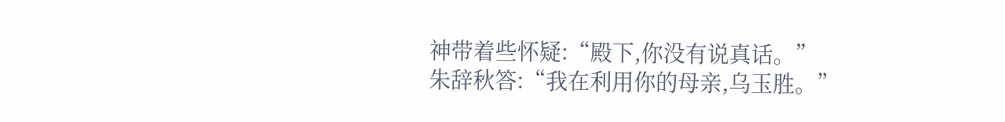神带着些怀疑:“殿下,你没有说真话。”
朱辞秋答:“我在利用你的母亲,乌玉胜。”